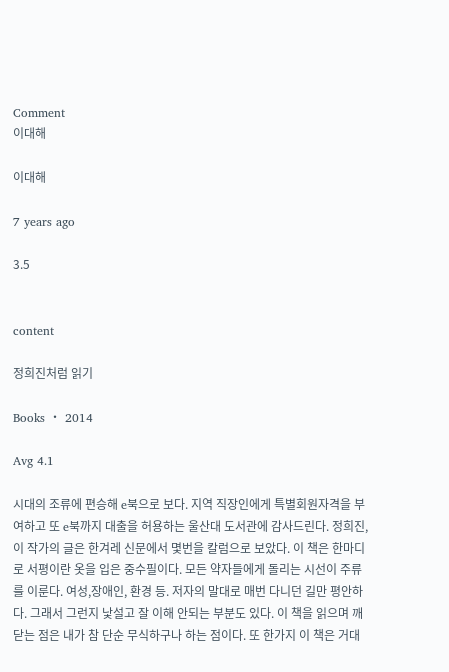Comment
이대해

이대해

7 years ago

3.5


content

정희진처럼 읽기

Books ・ 2014

Avg 4.1

시대의 조류에 편승해 e북으로 보다. 지역 직장인에게 특별회원자격을 부여하고 또 e북까지 대출을 허용하는 울산대 도서관에 감사드린다. 정희진, 이 작가의 글은 한겨레 신문에서 몇번을 칼럼으로 보았다. 이 책은 한마디로 서평이란 옷을 입은 중수필이다. 모든 약자들에게 돌리는 시선이 주류를 이룬다. 여성,장애인, 환경 등. 저자의 말대로 매번 다니던 길만 평안하다. 그래서 그런지 낯설고 잘 이해 안되는 부분도 있다. 이 책을 읽으며 깨닫는 점은 내가 참 단순 무식하구나 하는 점이다. 또 한가지 이 책은 거대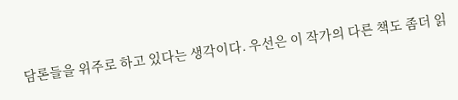담론들을 위주로 하고 있다는 생각이다. 우선은 이 작가의 다른 책도 좀더 읽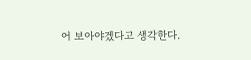어 보아야겠다고 생각한다.